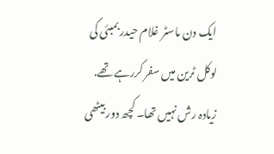ایک دن ماسٹر غلام حیدر بمبئی کی لوکل ٹرین میں سفر کررہے تھے. زیادہ رش نہیں تھا۔ کچھ دور بیٹھی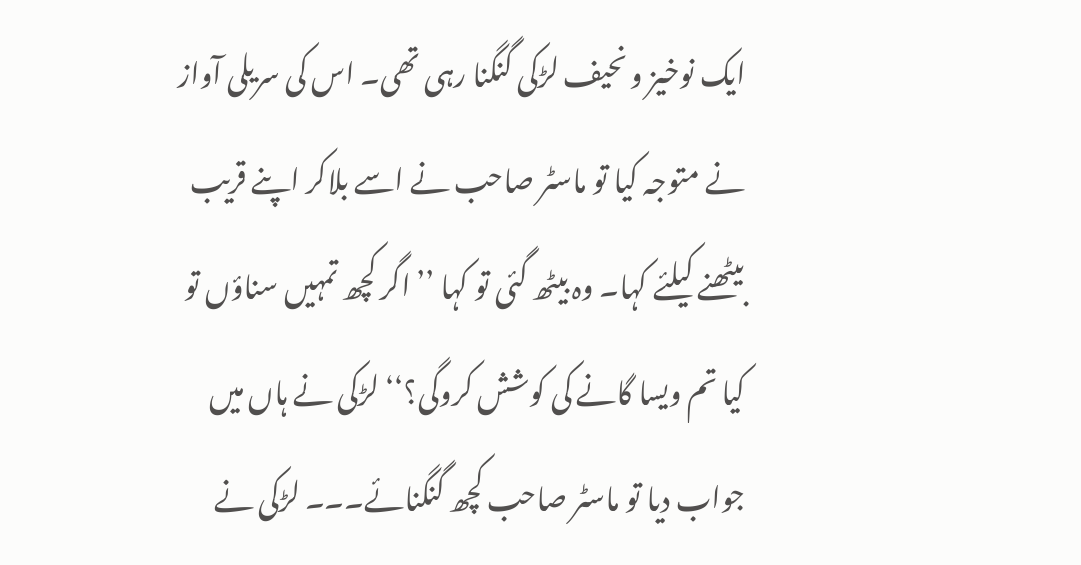ایک نوخیز و نحیف لڑکی گنگنا رہی تھی۔ اس کی سریلی آواز نے متوجہ کیا تو ماسٹر صاحب نے اسے بلاکر اپنے قریب بیٹھنے کیلئے کہا۔ وہ بیٹھ گئی تو کہا ’’ اگر کچھ تمہیں سناؤں تو کیا تم ویسا گانے کی کوشش کروگی؟‘‘ لڑکی نے ہاں میں جواب دیا تو ماسٹر صاحب کچھ گنگنائے۔۔۔ لڑکی نے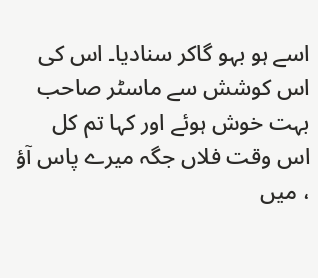اسے ہو بہو گاکر سنادیا۔ اس کی اس کوشش سے ماسٹر صاحب بہت خوش ہوئے اور کہا تم کل اس وقت فلاں جگہ میرے پاس آؤ ، میں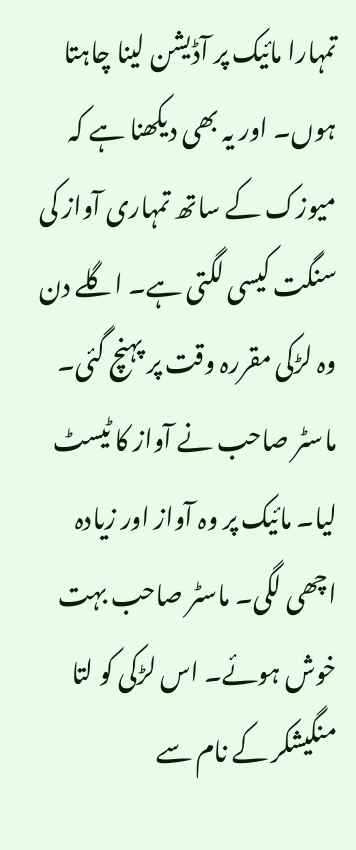تمہارا مائیک پر آڈیشن لینا چاہتا ہوں۔ اور یہ بھی دیکھنا ہے کہ میوزک کے ساتھ تمہاری آواز کی سنگت کیسی لگتی ہے۔ اگلے دن وہ لڑکی مقررہ وقت پر پہنچ گئی۔ ماسٹر صاحب نے آواز کا ٹیسٹ لیا۔ مائیک پر وہ آواز اور زیادہ اچھی لگی۔ ماسٹر صاحب بہت خوش ہوئے۔ اس لڑکی کو لتا منگیشکر کے نام سے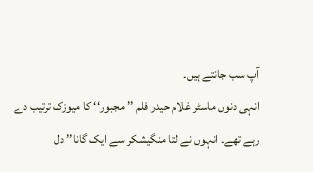آپ سب جانتے ہیں۔
انہی دنوں ماسٹر غلام حیدر فلم ’’ مجبور‘‘ کا میوزک ترتیب دے رہے تھے۔ انہوں نے لتا منگیشکر سے ایک گانا’’ دل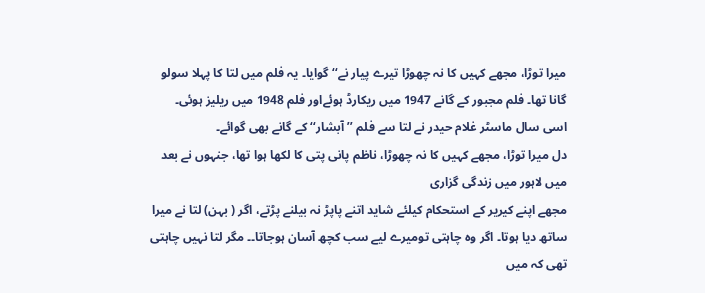میرا توڑا، مجھے کہیں کا نہ چھوڑا تیرے پیار نے‘‘ گوایا۔ یہ فلم میں لتا کا پہلا سولو گانا تھا۔ فلم مجبور کے گانے 1947 میں ریکارڈ ہوئےاور فلم 1948 میں ریلیز ہوئی۔ اسی سال ماسٹر غلام حیدر نے لتا سے فلم ’’ آبشار‘‘ کے گانے بھی گوائے۔
دل میرا توڑا، مجھے کہیں کا نہ چھوڑا، ناظم پانی پتی کا لکھا ہوا تھا، جنہوں نے بعد میں لاہور میں زندگی گزاری
مجھے اپنے کیریر کے استحکام کیلئے شاید اتنے پاپڑ نہ بیلنے پڑتے، اگر ( بہن) لتا نے میرا ساتھ دیا ہوتا۔ اگر وہ چاہتی تومیرے لیے سب کچھ آسان ہوجاتا۔۔ مگر لتا نہیں چاہتی تھی کہ میں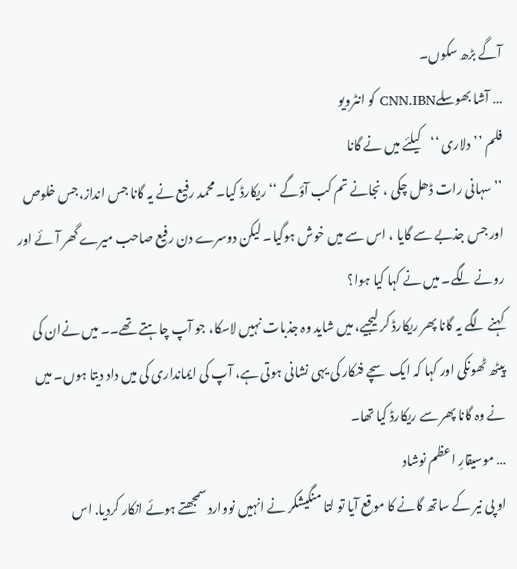آگے بڑھ سکوں۔
… آشا بھوسلےCNN.IBN کو انٹرویو
فلم ’’دلاری ‘‘کیلئے میں نے گانا
’’ سہانی رات ڈھل چکی ، نجانے تم کب آؤگے ‘‘ ریکارڈ کیا۔ محمد رفیع نے یہ گانا جس انداز،جس خلوص اور جس جذبے سے گایا ، اس سے میں خوش ہوگیا۔ لیکن دوسرے دن رفیع صاحب میرے گھر آئے اور رونے لگے۔ میں نے کہا کیا ہوا؟
کہنے لگے یہ گانا پھر ریکارڈ کر لیجیے، میں شاید وہ جذبات نہیں لاسکا، جو آپ چاہتے تھے۔۔ میں نےان کی پیٹھ ٹھونکی اور کہا کہ ایک سچے فنکار کی یہی نشانی ہوتی ہے، آپ کی ایمانداری کی میں داد دیتا ہوں۔ میں نے وہ گانا پھر سے ریکارڈ کیا تھا۔
… موسیقارِ اعظم نوشاد
او پی نیر کے ساتھ گانے کا موقع آیا تو لتا منگیشکر نے انہیں نووارد سمجھتے ہوئے انکار کردیا. اس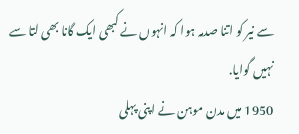سے نیر کو اتنا صدمہ ہوا کہ انہوں نے کبھی ایک گانا بھی لتا سے نہیں گوایا.
1950 میں مدن موہن نے اپنی پہلی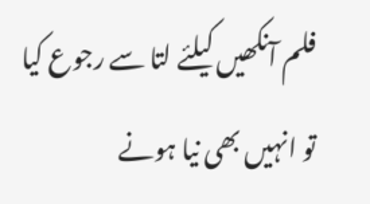فلم آنکھیں کیلئے لتا سے رجوع کیا تو انہیں بھی نیا ہونے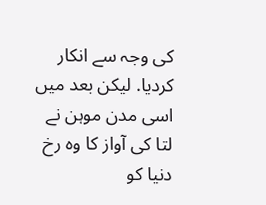کی وجہ سے انکار کردیا. لیکن بعد میں اسی مدن موہن نے لتا کی آواز کا وہ رخ دنیا کو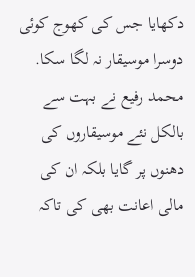دکھایا جس کی کھوج کوئی دوسرا موسیقار نہ لگا سکا.
محمد رفیع نے بہت سے بالکل نئے موسیقاروں کی دھنوں پر گایا بلکہ ان کی مالی اعانت بھی کی تاکہ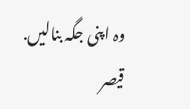وہ اپنی جگہ بنالیں.
قیصر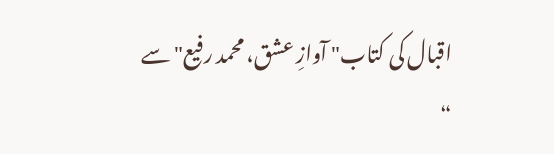اقبال کی کتاب" آوازِ عشق، محمد رفیع" سے
“